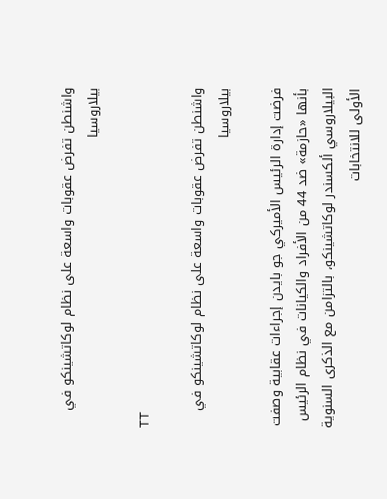واشنطن تفرض عقوبات واسعة على نظام لوكاتشينكو في بيلاروسيا

TT

واشنطن تفرض عقوبات واسعة على نظام لوكاتشينكو في بيلاروسيا

فرضت إدارة الرئيس الأميركي جو بايدن إجراءات عقابية وصفت بأنها «حازمة» ضد 44 من الأفراد والكيانات في نظام الرئيس البيلاروسي ألكسندر لوكاتشينكو، بالتزامن مع الذكرى السنوية الأولى للانتخابات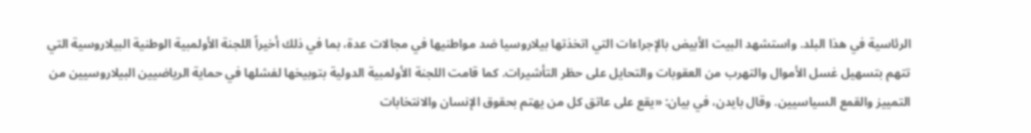الرئاسية في هذا البلد. واستشهد البيت الأبيض بالإجراءات التي اتخذتها بيلاروسيا ضد مواطنيها في مجالات عدة، بما في ذلك أخيراً اللجنة الأولمبية الوطنية البيلاروسية التي تتهم بتسهيل غسل الأموال والتهرب من العقوبات والتحايل على حظر التأشيرات. كما قامت اللجنة الأولمبية الدولية بتوبيخها لفشلها في حماية الرياضيين البيلاروسيين من التمييز والقمع السياسيين. وقال بايدن، في بيان: «يقع على عاتق كل من يهتم بحقوق الإنسان والانتخابات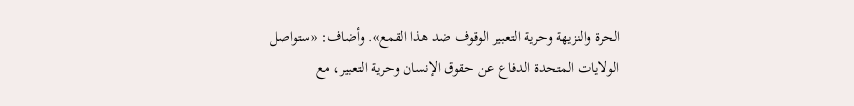الحرة والنزيهة وحرية التعبير الوقوف ضد هذا القمع». وأضاف: «ستواصل الولايات المتحدة الدفاع عن حقوق الإنسان وحرية التعبير، مع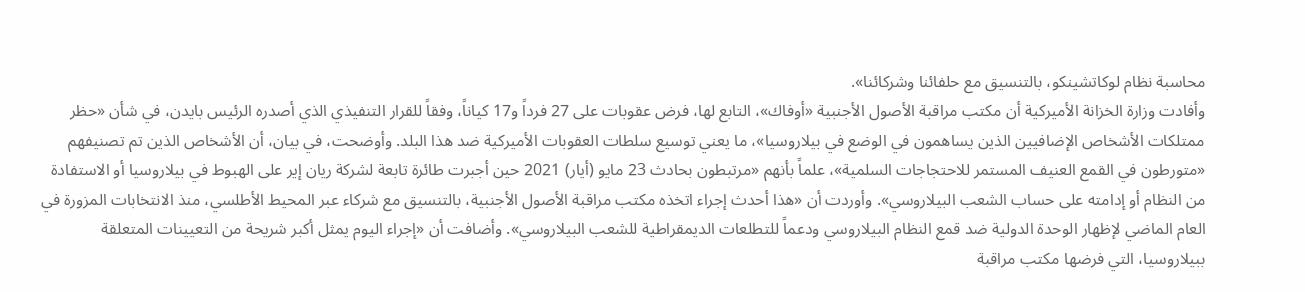محاسبة نظام لوكاتشينكو، بالتنسيق مع حلفائنا وشركائنا».
وأفادت وزارة الخزانة الأميركية أن مكتب مراقبة الأصول الأجنبية «أوفاك»، التابع لها، فرض عقوبات على 27 فرداً و17 كياناً، وفقاً للقرار التنفيذي الذي أصدره الرئيس بايدن، في شأن «حظر ممتلكات الأشخاص الإضافيين الذين يساهمون في الوضع في بيلاروسيا»، ما يعني توسيع سلطات العقوبات الأميركية ضد هذا البلد. وأوضحت، في بيان، أن الأشخاص الذين تم تصنيفهم «متورطون في القمع العنيف المستمر للاحتجاجات السلمية»، علماً بأنهم «مرتبطون بحادث 23 مايو (أيار) 2021 حين أجبرت طائرة تابعة لشركة ريان إير على الهبوط في بيلاروسيا أو الاستفادة من النظام أو إدامته على حساب الشعب البيلاروسي». وأوردت أن «هذا أحدث إجراء اتخذه مكتب مراقبة الأصول الأجنبية، بالتنسيق مع شركاء عبر المحيط الأطلسي، منذ الانتخابات المزورة في العام الماضي لإظهار الوحدة الدولية ضد قمع النظام البيلاروسي ودعماً للتطلعات الديمقراطية للشعب البيلاروسي». وأضافت أن «إجراء اليوم يمثل أكبر شريحة من التعيينات المتعلقة ببيلاروسيا، التي فرضها مكتب مراقبة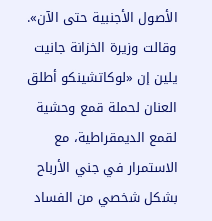الأصول الأجنبية حتى الآن».
وقالت وزيرة الخزانة جانيت يلين إن «لوكاتشينكو أطلق العنان لحملة قمع وحشية لقمع الديمقراطية، مع الاستمرار في جني الأرباح بشكل شخصي من الفساد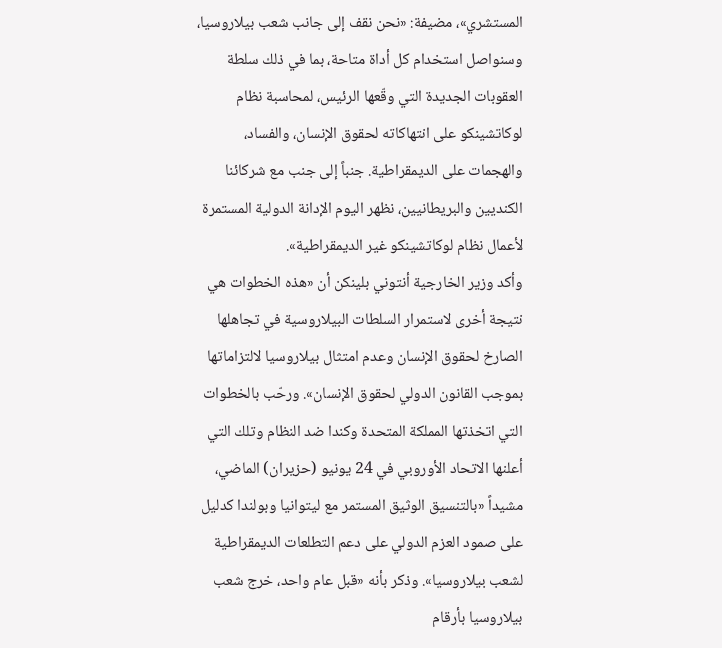المستشري»، مضيفة: «نحن نقف إلى جانب شعب بيلاروسيا، وسنواصل استخدام كل أداة متاحة، بما في ذلك سلطة العقوبات الجديدة التي وقّعها الرئيس، لمحاسبة نظام لوكاتشينكو على انتهاكاته لحقوق الإنسان، والفساد، والهجمات على الديمقراطية. جنباً إلى جنب مع شركائنا الكنديين والبريطانيين، نظهر اليوم الإدانة الدولية المستمرة لأعمال نظام لوكاتشينكو غير الديمقراطية».
وأكد وزير الخارجية أنتوني بلينكن أن «هذه الخطوات هي نتيجة أخرى لاستمرار السلطات البيلاروسية في تجاهلها الصارخ لحقوق الإنسان وعدم امتثال بيلاروسيا لالتزاماتها بموجب القانون الدولي لحقوق الإنسان». ورحّب بالخطوات التي اتخذتها المملكة المتحدة وكندا ضد النظام وتلك التي أعلنها الاتحاد الأوروبي في 24 يونيو (حزيران) الماضي، مشيداً «بالتنسيق الوثيق المستمر مع ليتوانيا وبولندا كدليل على صمود العزم الدولي على دعم التطلعات الديمقراطية لشعب بيلاروسيا». وذكر بأنه «قبل عام واحد، خرج شعب بيلاروسيا بأرقام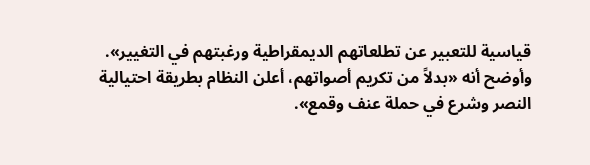قياسية للتعبير عن تطلعاتهم الديمقراطية ورغبتهم في التغيير». وأوضح أنه «بدلاً من تكريم أصواتهم، أعلن النظام بطريقة احتيالية النصر وشرع في حملة عنف وقمع».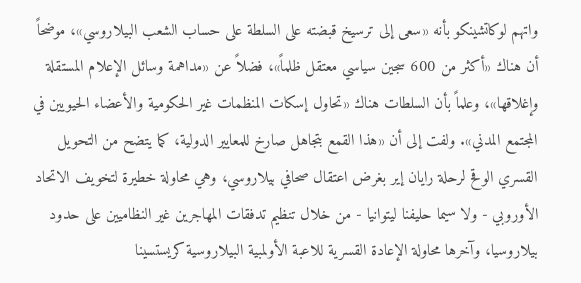واتهم لوكاتشينكو بأنه «سعى إلى ترسيخ قبضته على السلطة على حساب الشعب البيلاروسي»، موضحاً أن هناك «أكثر من 600 سجين سياسي معتقل ظلماً»، فضلاً عن «مداهمة وسائل الإعلام المستقلة وإغلاقها»، وعلماً بأن السلطات هناك «تحاول إسكات المنظمات غير الحكومية والأعضاء الحيويين في المجتمع المدني». ولفت إلى أن «هذا القمع بتجاهل صارخ للمعايير الدولية، كما يتضح من التحويل القسري الوقح لرحلة رايان إير بغرض اعتقال صحافي بيلاروسي، وهي محاولة خطيرة لتخويف الاتحاد الأوروبي - ولا سيما حليفنا ليتوانيا - من خلال تنظيم تدفقات المهاجرين غير النظاميين على حدود بيلاروسيا، وآخرها محاولة الإعادة القسرية للاعبة الأولمبية البيلاروسية كريستسينا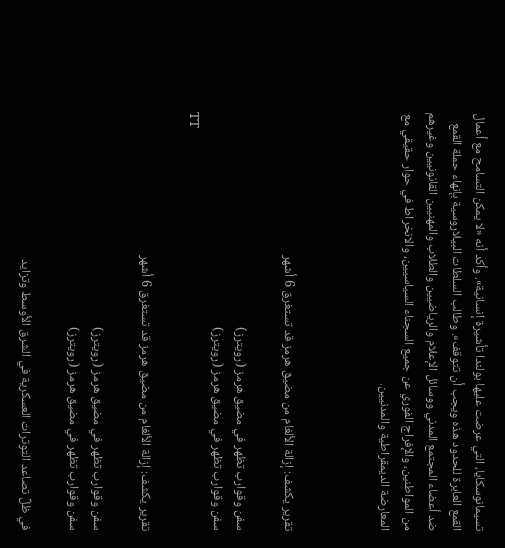تسيمانوسكايا، التي عرضت عليها بولندا تأشيرة إنسانية». وأكد أنه «لا يمكن التسامح مع أعمال القمع العابرة للحدود هذه ويجب أن تتوقف». وطالب السلطات البيلاروسية بإنهاء حملة القمع ضد أعضاء المجتمع المدني ووسائل الإعلام والرياضيين والطلاب والمهنيين القانونيين وغيرهم من المواطنين، والإفراج الفوري عن جميع السجناء السياسيين، والانخراط في حوار حقيقي مع المعارضة الديمقراطية والمدنيين.



تقرير يكشف: إزالة الألغام من مضيق هرمز قد تستغرق 6 أشهر

سفن وقوارب تظهر في مضيق هرمز (رويترز)
سفن وقوارب تظهر في مضيق هرمز (رويترز)
TT

تقرير يكشف: إزالة الألغام من مضيق هرمز قد تستغرق 6 أشهر

سفن وقوارب تظهر في مضيق هرمز (رويترز)
سفن وقوارب تظهر في مضيق هرمز (رويترز)

في ظلِّ تصاعد التوترات العسكرية في الشرق الأوسط وتزايد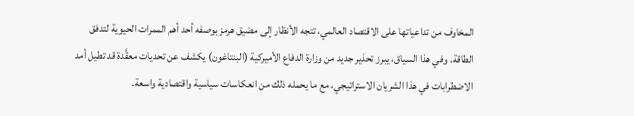المخاوف من تداعياتها على الاقتصاد العالمي، تتجه الأنظار إلى مضيق هرمز بوصفه أحد أهم الممرات الحيوية لتدفق الطاقة. وفي هذا السياق، يبرز تحذير جديد من وزارة الدفاع الأميركية (البنتاغون) يكشف عن تحديات معقَّدة قد تطيل أمد الاضطرابات في هذا الشريان الاستراتيجي، مع ما يحمله ذلك من انعكاسات سياسية واقتصادية واسعة.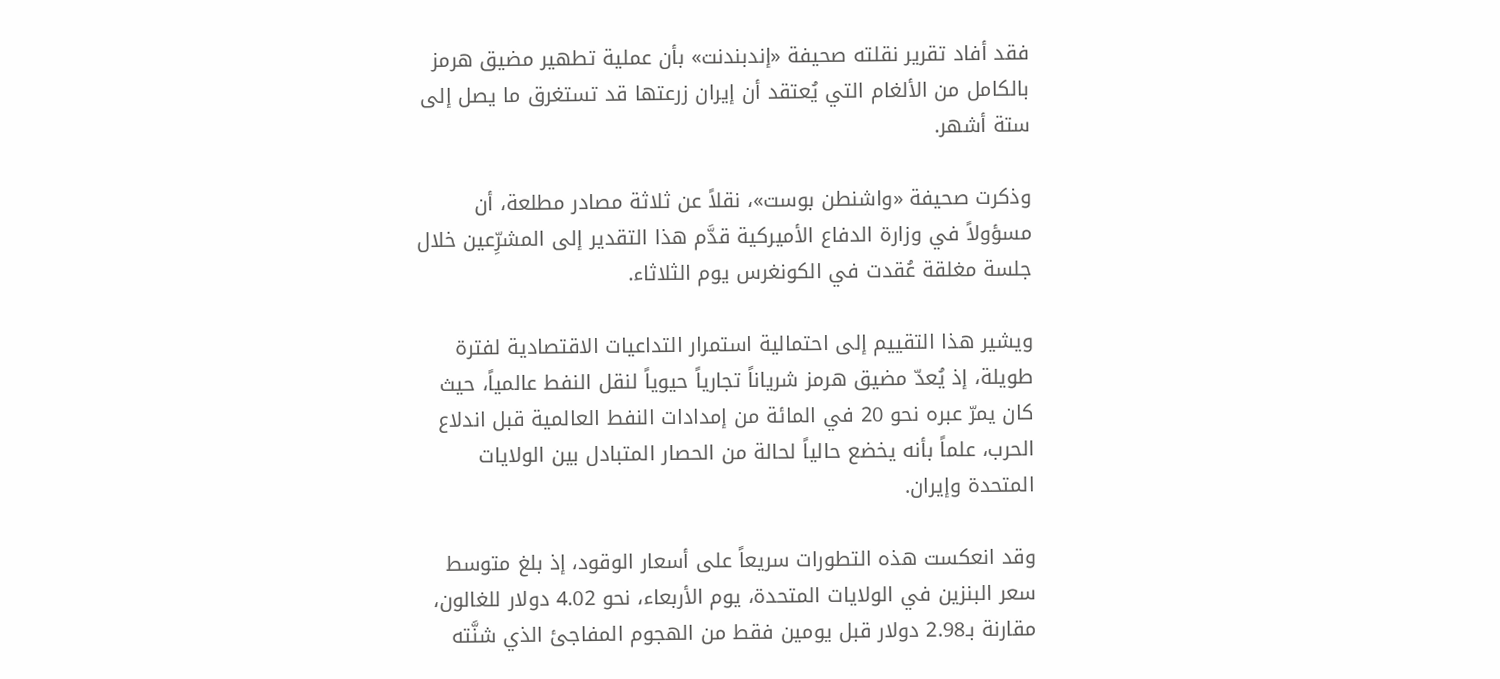فقد أفاد تقرير نقلته صحيفة «إندبندنت» بأن عملية تطهير مضيق هرمز بالكامل من الألغام التي يُعتقد أن إيران زرعتها قد تستغرق ما يصل إلى ستة أشهر.

وذكرت صحيفة «واشنطن بوست»، نقلاً عن ثلاثة مصادر مطلعة، أن مسؤولاً في وزارة الدفاع الأميركية قدَّم هذا التقدير إلى المشرِّعين خلال جلسة مغلقة عُقدت في الكونغرس يوم الثلاثاء.

ويشير هذا التقييم إلى احتمالية استمرار التداعيات الاقتصادية لفترة طويلة، إذ يُعدّ مضيق هرمز شرياناً تجارياً حيوياً لنقل النفط عالمياً، حيث كان يمرّ عبره نحو 20 في المائة من إمدادات النفط العالمية قبل اندلاع الحرب، علماً بأنه يخضع حالياً لحالة من الحصار المتبادل بين الولايات المتحدة وإيران.

وقد انعكست هذه التطورات سريعاً على أسعار الوقود، إذ بلغ متوسط سعر البنزين في الولايات المتحدة، يوم الأربعاء، نحو 4.02 دولار للغالون، مقارنة بـ2.98 دولار قبل يومين فقط من الهجوم المفاجئ الذي شنَّته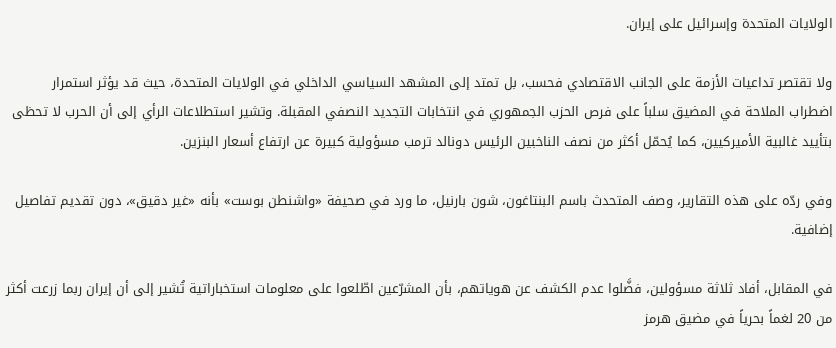الولايات المتحدة وإسرائيل على إيران.

ولا تقتصر تداعيات الأزمة على الجانب الاقتصادي فحسب، بل تمتد إلى المشهد السياسي الداخلي في الولايات المتحدة، حيث قد يؤثر استمرار اضطراب الملاحة في المضيق سلباً على فرص الحزب الجمهوري في انتخابات التجديد النصفي المقبلة. وتشير استطلاعات الرأي إلى أن الحرب لا تحظى بتأييد غالبية الأميركيين، كما يُحمّل أكثر من نصف الناخبين الرئيس دونالد ترمب مسؤولية كبيرة عن ارتفاع أسعار البنزين.

وفي ردّه على هذه التقارير، وصف المتحدث باسم البنتاغون، شون بارنيل، ما ورد في صحيفة «واشنطن بوست» بأنه «غير دقيق»، دون تقديم تفاصيل إضافية.

في المقابل، أفاد ثلاثة مسؤولين، فضَّلوا عدم الكشف عن هوياتهم، بأن المشرّعين اطّلعوا على معلومات استخباراتية تُشير إلى أن إيران ربما زرعت أكثر من 20 لغماً بحرياً في مضيق هرمز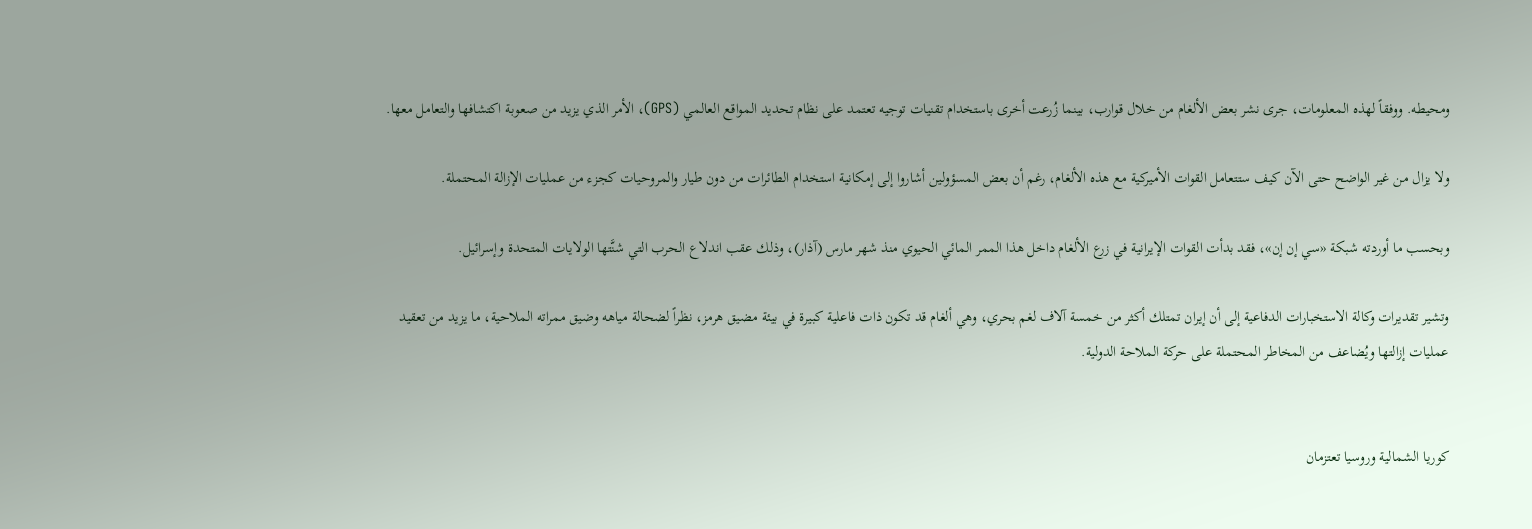ومحيطه. ووفقاً لهذه المعلومات، جرى نشر بعض الألغام من خلال قوارب، بينما زُرعت أخرى باستخدام تقنيات توجيه تعتمد على نظام تحديد المواقع العالمي (GPS)، الأمر الذي يزيد من صعوبة اكتشافها والتعامل معها.

ولا يزال من غير الواضح حتى الآن كيف ستتعامل القوات الأميركية مع هذه الألغام، رغم أن بعض المسؤولين أشاروا إلى إمكانية استخدام الطائرات من دون طيار والمروحيات كجزء من عمليات الإزالة المحتملة.

وبحسب ما أوردته شبكة «سي إن إن»، فقد بدأت القوات الإيرانية في زرع الألغام داخل هذا الممر المائي الحيوي منذ شهر مارس (آذار)، وذلك عقب اندلاع الحرب التي شنَّتها الولايات المتحدة وإسرائيل.

وتشير تقديرات وكالة الاستخبارات الدفاعية إلى أن إيران تمتلك أكثر من خمسة آلاف لغم بحري، وهي ألغام قد تكون ذات فاعلية كبيرة في بيئة مضيق هرمز، نظراً لضحالة مياهه وضيق ممراته الملاحية، ما يزيد من تعقيد عمليات إزالتها ويُضاعف من المخاطر المحتملة على حركة الملاحة الدولية.


كوريا الشمالية وروسيا تعتزمان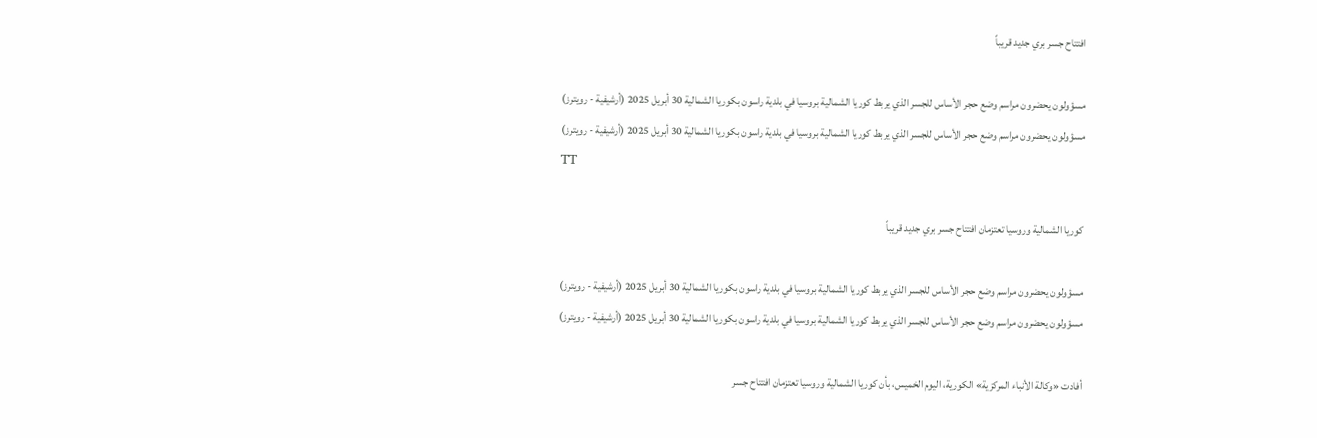افتتاح جسر بري جديد قريباً

مسؤولون يحضرون مراسم وضع حجر الأساس للجسر الذي يربط كوريا الشمالية بروسيا في بلدية راسون بكوريا الشمالية 30 أبريل 2025 (أرشيفية - رويترز)
مسؤولون يحضرون مراسم وضع حجر الأساس للجسر الذي يربط كوريا الشمالية بروسيا في بلدية راسون بكوريا الشمالية 30 أبريل 2025 (أرشيفية - رويترز)
TT

كوريا الشمالية وروسيا تعتزمان افتتاح جسر بري جديد قريباً

مسؤولون يحضرون مراسم وضع حجر الأساس للجسر الذي يربط كوريا الشمالية بروسيا في بلدية راسون بكوريا الشمالية 30 أبريل 2025 (أرشيفية - رويترز)
مسؤولون يحضرون مراسم وضع حجر الأساس للجسر الذي يربط كوريا الشمالية بروسيا في بلدية راسون بكوريا الشمالية 30 أبريل 2025 (أرشيفية - رويترز)

أفادت «وكالة الأنباء المركزية» الكورية، اليوم الخميس، بأن كوريا الشمالية وروسيا تعتزمان افتتاح جسر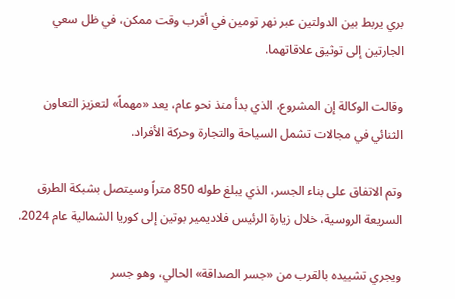بري يربط بين الدولتين عبر نهر تومين في أقرب وقت ممكن، في ظل ‌سعي الجارتين ‌إلى توثيق ‌علاقاتهما.

وقالت الوكالة إن المشروع، الذي بدأ منذ نحو عام، يعد «مهماً» لتعزيز التعاون الثنائي في مجالات تشمل السياحة والتجارة وحركة الأفراد.

وتم الاتفاق على بناء الجسر، ‌الذي ‌يبلغ طوله 850 متراً ‌وسيتصل بشبكة الطرق السريعة ‌الروسية، خلال زيارة الرئيس فلاديمير بوتين إلى كوريا الشمالية عام 2024.

ويجري تشييده ‌بالقرب من «جسر الصداقة» الحالي، وهو جسر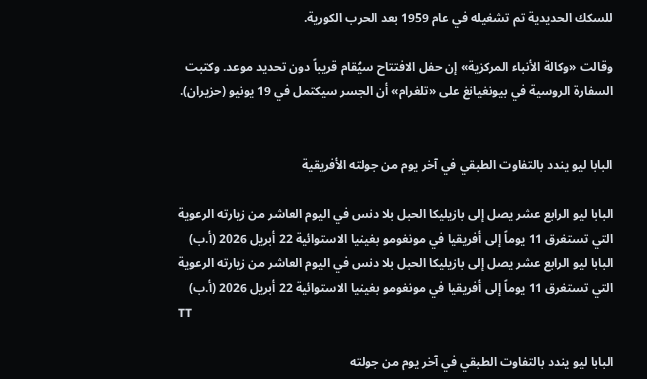للسكك الحديدية تم تشغيله في عام 1959 بعد الحرب الكورية.

وقالت «وكالة الأنباء المركزية» إن حفل الافتتاح سيُقام قريباً دون تحديد موعد. وكتبت السفارة الروسية في بيونغيانغ على «تلغرام» أن الجسر سيكتمل في 19 يونيو (حزيران).


البابا ليو يندد بالتفاوت الطبقي في آخر يوم من جولته الأفريقية

البابا ليو الرابع عشر يصل إلى بازيليكا الحبل بلا دنس في اليوم العاشر من زيارته الرعوية التي تستغرق 11 يوماً إلى أفريقيا في مونغومو بغينيا الاستوائية 22 أبريل 2026 (أ.ب)
البابا ليو الرابع عشر يصل إلى بازيليكا الحبل بلا دنس في اليوم العاشر من زيارته الرعوية التي تستغرق 11 يوماً إلى أفريقيا في مونغومو بغينيا الاستوائية 22 أبريل 2026 (أ.ب)
TT

البابا ليو يندد بالتفاوت الطبقي في آخر يوم من جولته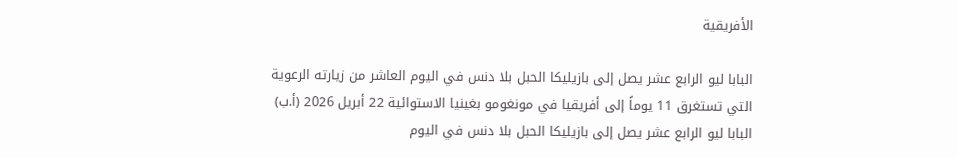الأفريقية

البابا ليو الرابع عشر يصل إلى بازيليكا الحبل بلا دنس في اليوم العاشر من زيارته الرعوية التي تستغرق 11 يوماً إلى أفريقيا في مونغومو بغينيا الاستوائية 22 أبريل 2026 (أ.ب)
البابا ليو الرابع عشر يصل إلى بازيليكا الحبل بلا دنس في اليوم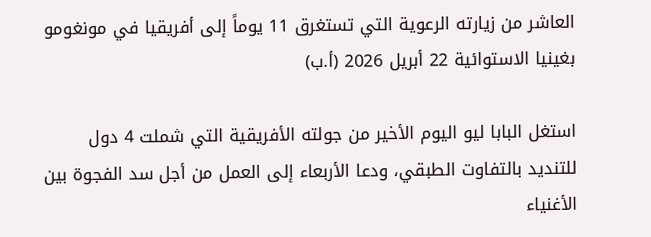العاشر من زيارته الرعوية التي تستغرق 11 يوماً إلى أفريقيا في مونغومو بغينيا الاستوائية 22 أبريل 2026 (أ.ب)

استغل البابا ليو اليوم الأخير من جولته الأفريقية التي شملت 4 دول للتنديد بالتفاوت الطبقي، ودعا الأربعاء إلى العمل من أجل سد الفجوة بين الأغنياء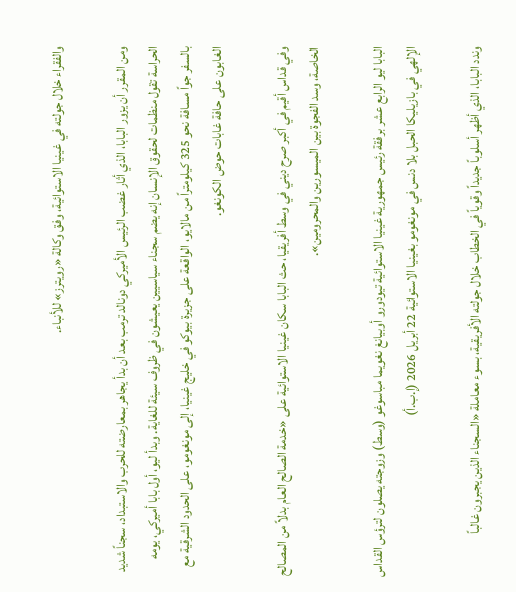والفقراء خلال جولته في غينيا الاستوائية، وفق وكالة «رويترز» للأنباء.

ومن المقرر أن يزور البابا، الذي أثار غضب الرئيس الأميركي دونالد ترمب بعد أن بدأ يجاهر بمعارضته للحرب والاستبداد، سجناً شديد الحراسة تقول منظمات لحقوق الإنسان إنه يضم سجناء سياسيين يعيشون في ظروف سيئة للغاية. وبدأ ليو، أول بابا أميركي، يومه بالسفر جواً مسافة نحو 325 كيلومتراً من مالايو، الواقعة على جزيرة بيوكو في خليج غينيا، إلى مونغومو، على الحدود الشرقية مع الغابون على حافة غابات حوض الكونغو.

وفي قداس أقيم في أكبر صرح ديني في وسط أفريقيا، حث البابا سكان غينيا الاستوائية على «خدمة الصالح العام بدلاً من المصالح الخاصة، وسد الفجوة بين الميسورين والمحرومين».

البابا ليو الرابع عشر برفقة رئيس جمهورية غينيا الاستوائية تيودورو أوبيانغ نغويما مباسوغو (وسط) وزوجته يصلون لترؤس القداس الإلهي في بازيليكا الحبل بلا دنس في مونغومو بغينيا الاستوائية 22 أبريل 2026 (إ.ب.أ)

وندد البابا، الذي أظهر أسلوباً جديداً وقوياً في الخطاب خلال جولته الأفريقية، بسوء معاملة «السجناء الذين يجبرون غالباً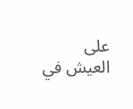على العيش في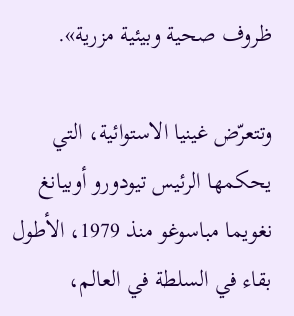ظروف صحية وبيئية مزرية».

وتتعرّض غينيا الاستوائية، التي يحكمها الرئيس تيودورو أوبيانغ نغويما مباسوغو منذ 1979، الأطول بقاء في السلطة في العالم،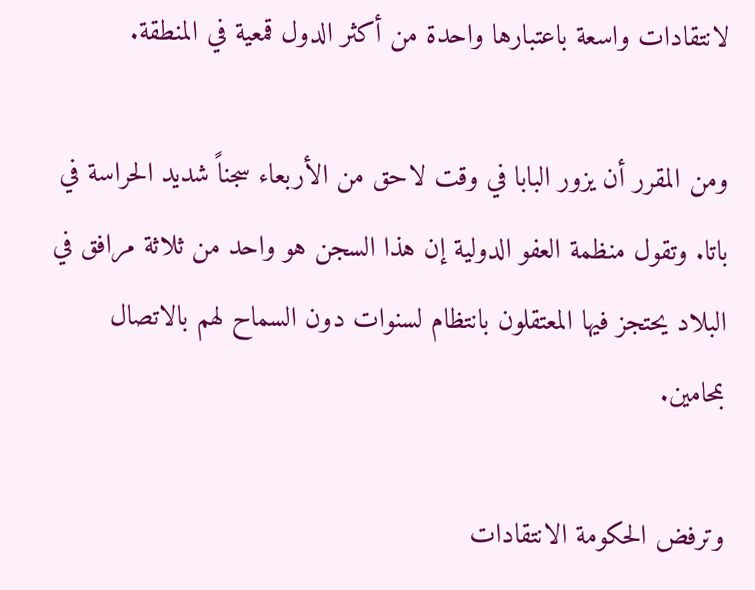لانتقادات واسعة باعتبارها واحدة من أكثر الدول قمعية في المنطقة.

ومن المقرر أن يزور البابا في وقت لاحق من الأربعاء سجناً شديد الحراسة في باتا. وتقول منظمة العفو الدولية إن هذا السجن هو واحد من ثلاثة مرافق في البلاد يحتجز فيها المعتقلون بانتظام لسنوات دون السماح لهم بالاتصال بمحامين.

وترفض الحكومة الانتقادات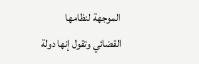الموجهة لنظامها القضائي وتقول إنها دولة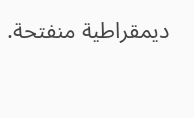ديمقراطية منفتحة.